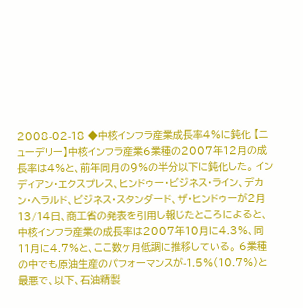2008-02-18 ◆中核インフラ産業成長率4%に鈍化 【ニューデリー】中核インフラ産業6業種の2007年12月の成長率は4%と、前年同月の9%の半分以下に鈍化した。 インディアン・エクスプレス、ヒンドゥー・ビジネス・ライン、デカン・ヘラルド、ビジネス・スタンダード、ザ・ヒンドゥーが2月13/14日、商工省の発表を引用し報じたところによると、中核インフラ産業の成長率は2007年10月に4.3%、同11月に4.7%と、ここ数ヶ月低調に推移している。 6業種の中でも原油生産のパフォーマンスが-1.5%(10.7%)と最悪で、以下、石油精製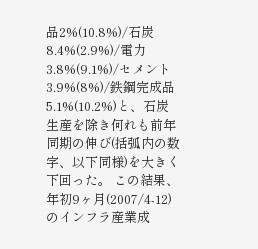品2%(10.8%)/石炭8.4%(2.9%)/電力3.8%(9.1%)/セメント3.9%(8%)/鉄鋼完成品5.1%(10.2%)と、石炭生産を除き何れも前年同期の伸び(括弧内の数字、以下同様)を大きく下回った。 この結果、年初9ヶ月(2007/4-12)のインフラ産業成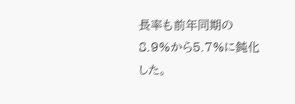長率も前年同期の8.9%から5.7%に鈍化した。